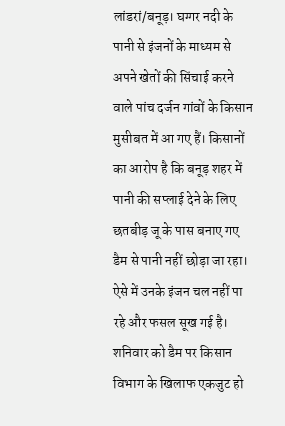लांडरां/बनूड़। घग्गर नदी के पानी से इंजनों के माध्यम से अपने खेतों की सिंचाई करने वाले पांच दर्जन गांवों के किसान मुसीबत में आ गए हैं। किसानों का आरोप है कि बनूड़ शहर में पानी की सप्लाई देने के लिए छतबीड़ जू के पास बनाए गए डैम से पानी नहीं छोड़ा जा रहा। ऐसे में उनके इंजन चल नहीं पा रहे और फसल सूख गई है। शनिवार को डैम पर किसान विभाग के खिलाफ एकजुट हो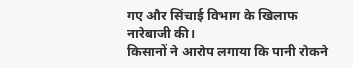गए और सिंचाई विभाग के खिलाफ नारेबाजी की।
किसानों ने आरोप लगाया कि पानी रोकने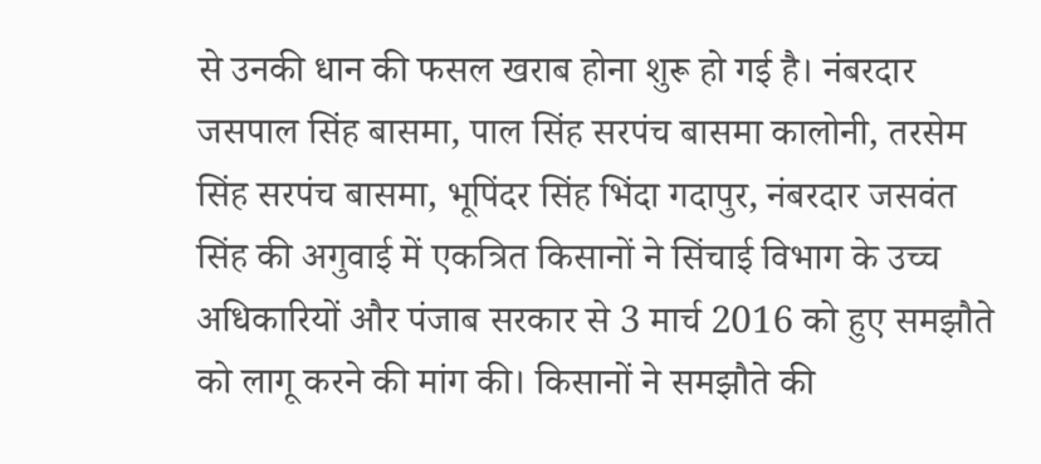से उनकी धान की फसल खराब होना शुरू हो गई है। नंबरदार जसपाल सिंह बासमा, पाल सिंह सरपंच बासमा कालोनी, तरसेम सिंह सरपंच बासमा, भूपिंदर सिंह भिंदा गदापुर, नंबरदार जसवंत सिंह की अगुवाई में एकत्रित किसानों ने सिंचाई विभाग के उच्च अधिकारियों और पंजाब सरकार से 3 मार्च 2016 को हुए समझौते को लागू करने की मांग की। किसानों ने समझौते की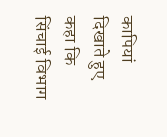कापियां दिखाते हुए कहा कि सिंचाई विभाग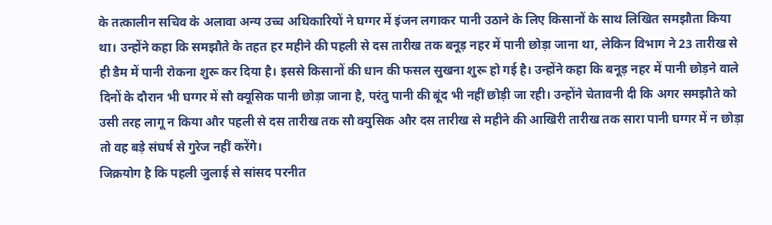के तत्कालीन सचिव के अलावा अन्य उच्च अधिकारियों ने घग्गर में इंजन लगाकर पानी उठाने के लिए किसानों के साथ लिखित समझौता किया था। उन्होंने कहा कि समझौते के तहत हर महीने की पहली से दस तारीख तक बनूड़ नहर में पानी छोड़ा जाना था, लेकिन विभाग ने 23 तारीख से ही डैम में पानी रोकना शुरू कर दिया है। इससे किसानों की धान की फसल सुखना शुरू हो गई है। उन्होंने कहा कि बनूड़ नहर में पानी छोड़ने वाले दिनों के दौरान भी घग्गर में सौ क्यूसिक पानी छोड़ा जाना है, परंतु पानी की बूंद भी नहीं छोड़ी जा रही। उन्होंने चेतावनी दी कि अगर समझौते को उसी तरह लागू न किया और पहली से दस तारीख तक सौ क्युसिक और दस तारीख से महीने की आखिरी तारीख तक सारा पानी घग्गर में न छोड़ा तो वह बड़े संघर्ष से गुरेज नहीं करेंगे।
जिक्रयोग है कि पहली जुलाई से सांसद परनीत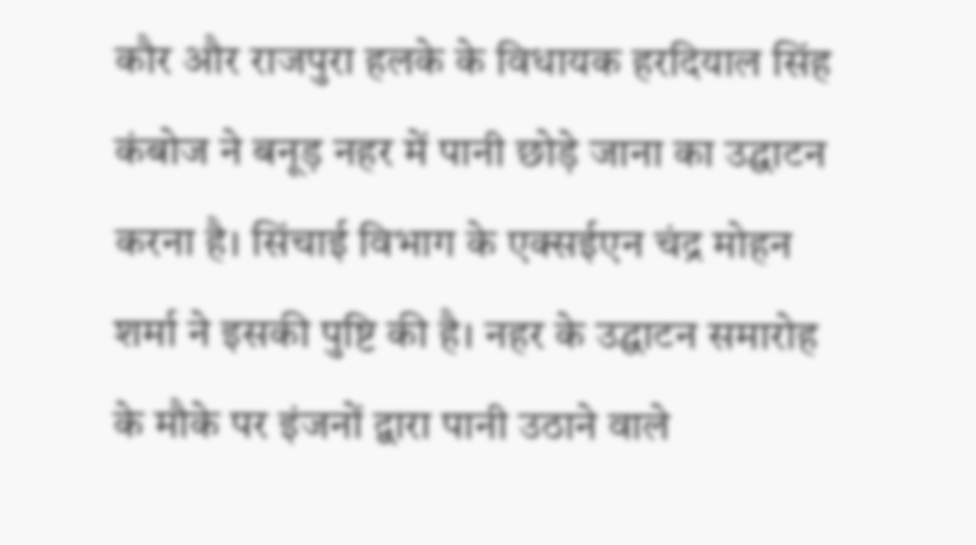कौर और राजपुरा हलके के विधायक हरदियाल सिंह कंबोज ने बनूड़ नहर में पानी छोड़े जाना का उद्घाटन करना है। सिंचाई विभाग के एक्सईएन चंद्र मोहन शर्मा ने इसकी पुष्टि की है। नहर के उद्घाटन समारोह के मौके पर इंजनों द्वारा पानी उठाने वाले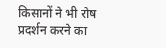किसानों ने भी रोष प्रदर्शन करने का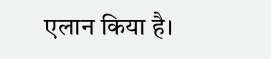एलान किया है।